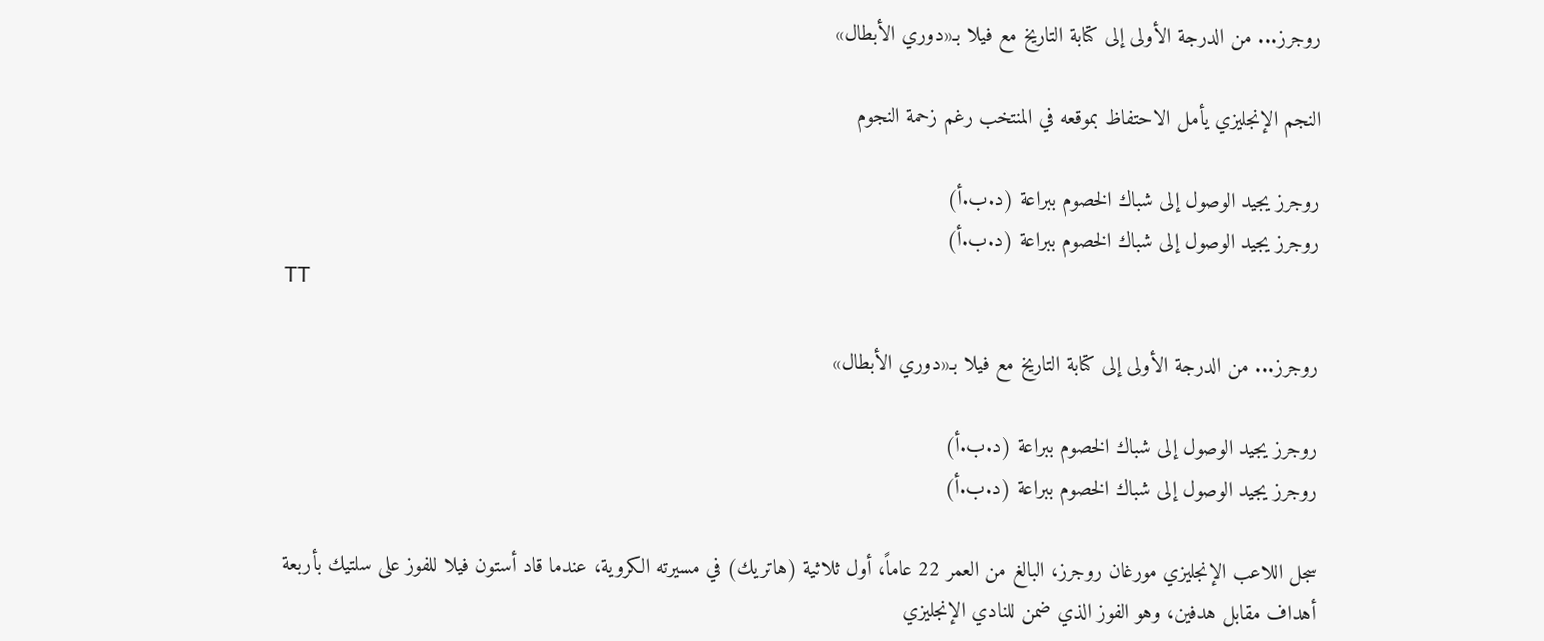روجرز... من الدرجة الأولى إلى كتابة التاريخ مع فيلا بـ«دوري الأبطال»

النجم الإنجليزي يأمل الاحتفاظ بموقعه في المنتخب رغم زحمة النجوم

روجرز يجيد الوصول إلى شباك الخصوم ببراعة (د.ب.أ)
روجرز يجيد الوصول إلى شباك الخصوم ببراعة (د.ب.أ)
TT

روجرز... من الدرجة الأولى إلى كتابة التاريخ مع فيلا بـ«دوري الأبطال»

روجرز يجيد الوصول إلى شباك الخصوم ببراعة (د.ب.أ)
روجرز يجيد الوصول إلى شباك الخصوم ببراعة (د.ب.أ)

سجل اللاعب الإنجليزي مورغان روجرز، البالغ من العمر 22 عاماً، أول ثلاثية (هاتريك) في مسيرته الكروية، عندما قاد أستون فيلا للفوز على سلتيك بأربعة أهداف مقابل هدفين، وهو الفوز الذي ضمن للنادي الإنجليزي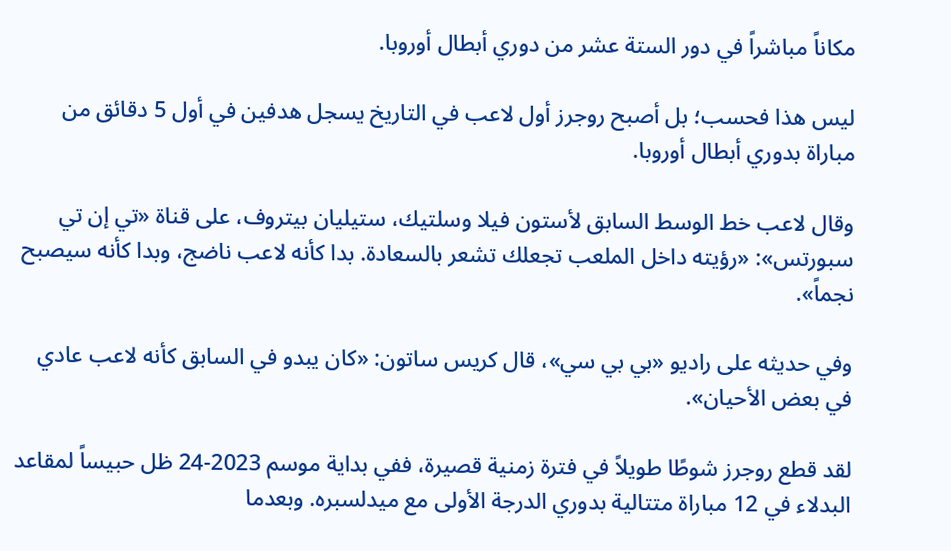مكاناً مباشراً في دور الستة عشر من دوري أبطال أوروبا.

ليس هذا فحسب؛ بل أصبح روجرز أول لاعب في التاريخ يسجل هدفين في أول 5 دقائق من مباراة بدوري أبطال أوروبا.

وقال لاعب خط الوسط السابق لأستون فيلا وسلتيك، ستيليان بيتروف، على قناة «تي إن تي سبورتس»: «رؤيته داخل الملعب تجعلك تشعر بالسعادة. بدا كأنه لاعب ناضج، وبدا كأنه سيصبح نجماً».

وفي حديثه على راديو «بي بي سي»، قال كريس ساتون: «كان يبدو في السابق كأنه لاعب عادي في بعض الأحيان».

لقد قطع روجرز شوطًا طويلاً في فترة زمنية قصيرة، ففي بداية موسم 2023-24 ظل حبيساً لمقاعد البدلاء في 12 مباراة متتالية بدوري الدرجة الأولى مع ميدلسبره. وبعدما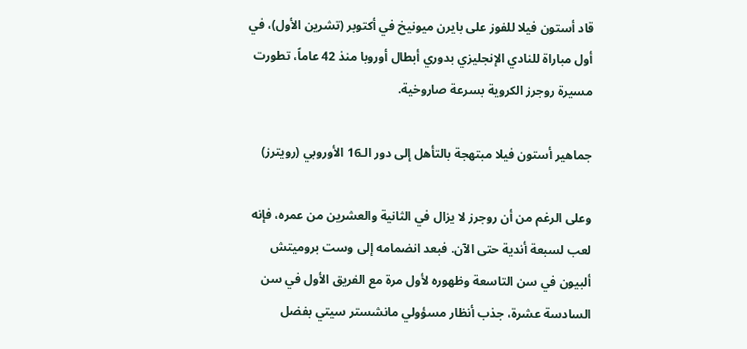قاد أستون فيلا للفوز على بايرن ميونيخ في أكتوبر (تشرين الأول)، في أول مباراة للنادي الإنجليزي بدوري أبطال أوروبا منذ 42 عاماً، تطورت مسيرة روجرز الكروية بسرعة صاروخية.

جماهير أستون فيلا مبتهجة بالتأهل إلى دور الـ16 الأوروبي (رويترز)

وعلى الرغم من أن روجرز لا يزال في الثانية والعشرين من عمره، فإنه لعب لسبعة أندية حتى الآن. فبعد انضمامه إلى وست بروميتش ألبيون في سن التاسعة وظهوره لأول مرة مع الفريق الأول في سن السادسة عشرة، جذب أنظار مسؤولي مانشستر سيتي بفضل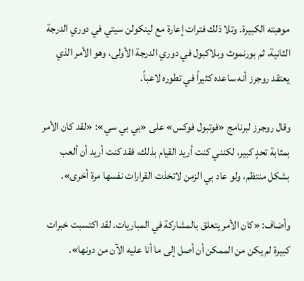موهبته الكبيرة. وتلا ذلك فترات إعارة مع لينكولن سيتي في دوري الدرجة الثانية، ثم بورنموث وبلاكبول في دوري الدرجة الأولى، وهو الأمر الذي يعتقد روجرز أنه ساعده كثيراً في تطوره لاعباً.

وقال روجرز لبرنامج «فوتبول فوكس» على «بي بي سي»: «لقد كان الأمر بمثابة تحدٍ كبير، لكنني كنت أريد القيام بذلك، فقد كنت أريد أن ألعب بشكل منتظم، ولو عاد بي الزمن لاتخذت القرارات نفسها مرة أخرى».

وأضاف: «كان الأمر يتعلق بالمشاركة في المباريات. لقد اكتسبت خبرات كبيرة لم يكن من الممكن أن أصل إلى ما أنا عليه الآن من دونها».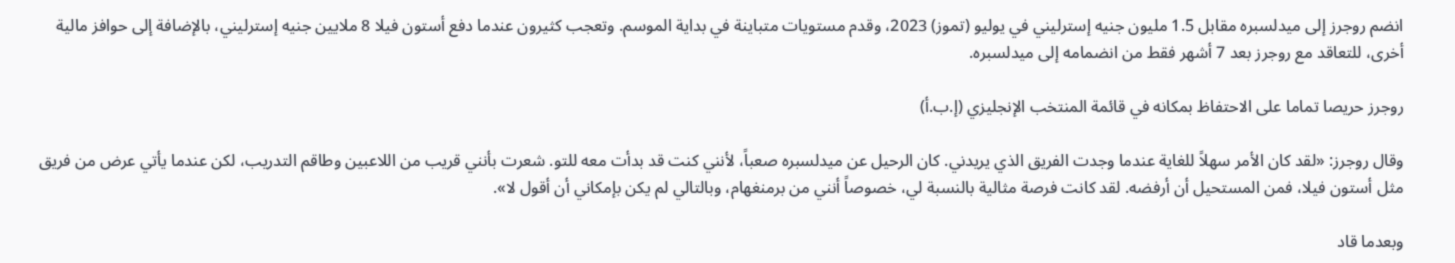انضم روجرز إلى ميدلسبره مقابل 1.5 مليون جنيه إسترليني في يوليو (تموز) 2023، وقدم مستويات متباينة في بداية الموسم. وتعجب كثيرون عندما دفع أستون فيلا 8 ملايين جنيه إسترليني، بالإضافة إلى حوافز مالية أخرى، للتعاقد مع روجرز بعد 7 أشهر فقط من انضمامه إلى ميدلسبره.

روجرز حريصا تماما على الاحتفاظ بمكانه في قائمة المنتخب الإنجليزي (إ.ب.أ)

وقال روجرز: «لقد كان الأمر سهلاً للغاية عندما وجدت الفريق الذي يريدني. كان الرحيل عن ميدلسبره صعباً، لأنني كنت قد بدأت معه للتو. شعرت بأنني قريب من اللاعبين وطاقم التدريب، لكن عندما يأتي عرض من فريق مثل أستون فيلا، فمن المستحيل أن أرفضه. لقد كانت فرصة مثالية بالنسبة لي، خصوصاً أنني من برمنغهام، وبالتالي لم يكن بإمكاني أن أقول لا».

وبعدما قاد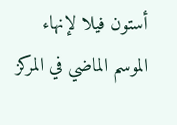أستون فيلا لإنهاء الموسم الماضي في المركز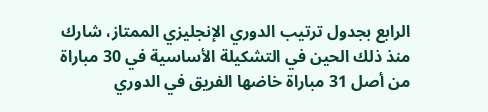الرابع بجدول ترتيب الدوري الإنجليزي الممتاز، شارك منذ ذلك الحين في التشكيلة الأساسية في 30 مباراة من أصل 31 مباراة خاضها الفريق في الدوري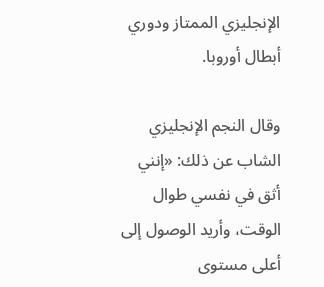الإنجليزي الممتاز ودوري أبطال أوروبا.

وقال النجم الإنجليزي الشاب عن ذلك: «إنني أثق في نفسي طوال الوقت، وأريد الوصول إلى أعلى مستوى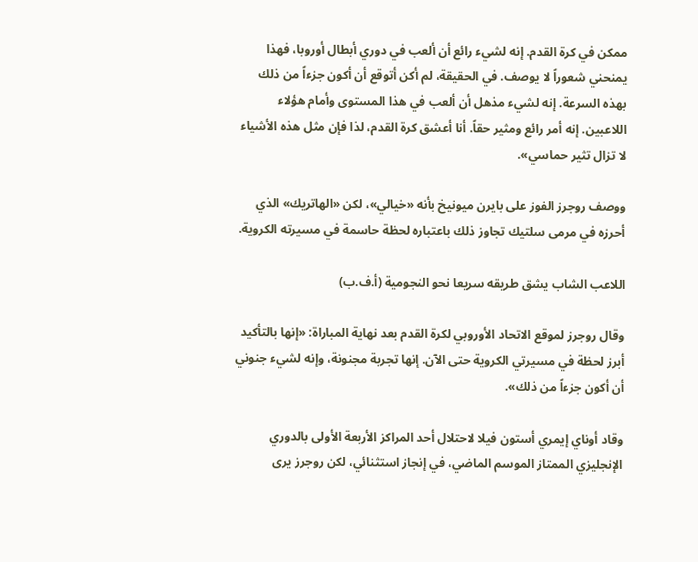ممكن في كرة القدم. إنه لشيء رائع أن ألعب في دوري أبطال أوروبا، فهذا يمنحني شعوراً لا يوصف. في الحقيقة، لم أكن أتوقع أن أكون جزءاً من ذلك بهذه السرعة. إنه لشيء مذهل أن ألعب في هذا المستوى وأمام هؤلاء اللاعبين. إنه أمر رائع ومثير حقاً. أنا أعشق كرة القدم، لذا فإن مثل هذه الأشياء لا تزال تثير حماسي».

ووصف روجرز الفوز على بايرن ميونيخ بأنه «خيالي»، لكن «الهاتريك» الذي أحرزه في مرمى سلتيك تجاوز ذلك باعتباره لحظة حاسمة في مسيرته الكروية.

اللاعب الشاب يشق طريقه سريعا نحو النجومية (أ.ف.ب)

وقال روجرز لموقع الاتحاد الأوروبي لكرة القدم بعد نهاية المباراة: «إنها بالتأكيد أبرز لحظة في مسيرتي الكروية حتى الآن. إنها تجربة مجنونة، وإنه لشيء جنوني أن أكون جزءاً من ذلك».

وقاد أوناي إيمري أستون فيلا لاحتلال أحد المراكز الأربعة الأولى بالدوري الإنجليزي الممتاز الموسم الماضي، في إنجاز استثنائي، لكن روجرز يرى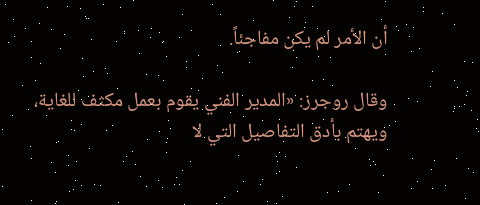أن الأمر لم يكن مفاجئاً.

وقال روجرز: «المدير الفني يقوم بعمل مكثف للغاية، ويهتم بأدق التفاصيل التي لا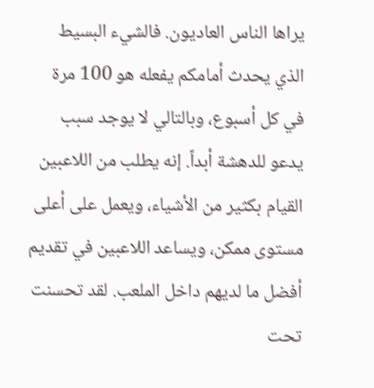يراها الناس العاديون. فالشيء البسيط الذي يحدث أمامكم يفعله هو 100 مرة في كل أسبوع، وبالتالي لا يوجد سبب يدعو للدهشة أبداً. إنه يطلب من اللاعبين القيام بكثير من الأشياء، ويعمل على أعلى مستوى ممكن، ويساعد اللاعبين في تقديم أفضل ما لديهم داخل الملعب. لقد تحسنت تحت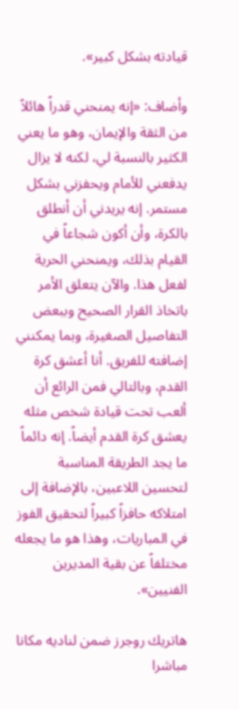قيادته بشكل كبير».

وأضاف: «إنه يمنحني قدراً هائلاً من الثقة والإيمان، وهو ما يعني الكثير بالنسبة لي، لكنه لا يزال يدفعني للأمام ويحفزني بشكل مستمر. إنه يريدني أن أنطلق بالكرة، وأن أكون شجاعاً في القيام بذلك، ويمنحني الحرية لفعل هذا. والآن يتعلق الأمر باتخاذ القرار الصحيح وببعض التفاصيل الصغيرة، وبما يمكنني إضافته للفريق. أنا أعشق كرة القدم، وبالتالي فمن الرائع أن ألعب تحت قيادة شخص مثله يعشق كرة القدم أيضاً. إنه دائماً ما يجد الطريقة المناسبة لتحسين اللاعبين، بالإضافة إلى امتلاكه حافزاً كبيراً لتحقيق الفوز في المباريات، وهذا هو ما يجعله مختلفاً عن بقية المديرين الفنيين».

هاتريك روجرز ضمن لناديه مكانا مباشرا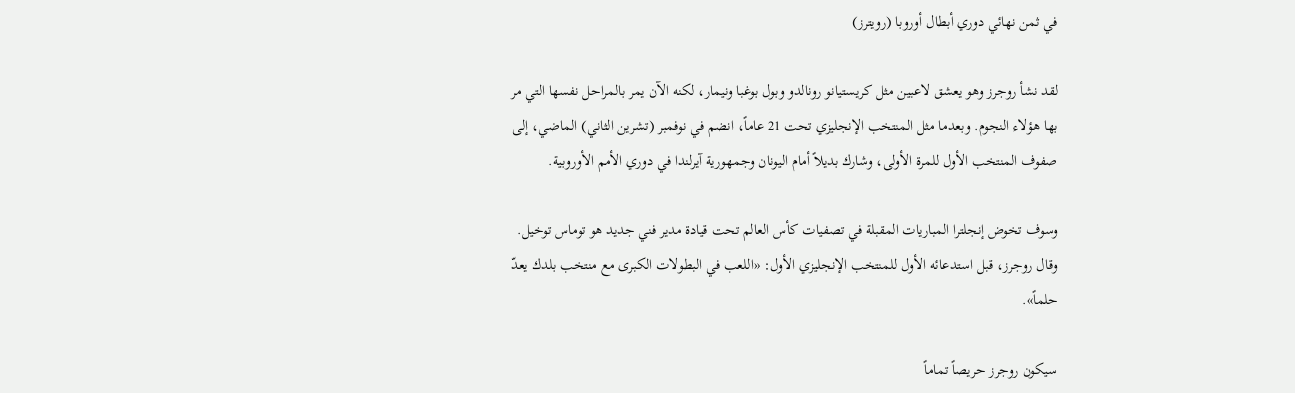في ثمن نهائي دوري أبطال أوروبا (رويترز)

لقد نشأ روجرز وهو يعشق لاعبين مثل كريستيانو رونالدو وبول بوغبا ونيمار، لكنه الآن يمر بالمراحل نفسها التي مر بها هؤلاء النجوم. وبعدما مثل المنتخب الإنجليزي تحت 21 عاماً، انضم في نوفمبر (تشرين الثاني) الماضي، إلى صفوف المنتخب الأول للمرة الأولى، وشارك بديلاً أمام اليونان وجمهورية آيرلندا في دوري الأمم الأوروبية.

وسوف تخوض إنجلترا المباريات المقبلة في تصفيات كأس العالم تحت قيادة مدير فني جديد هو توماس توخيل. وقال روجرز، قبل استدعائه الأول للمنتخب الإنجليزي الأول: «اللعب في البطولات الكبرى مع منتخب بلدك يعدّ حلماً».

سيكون روجرز حريصاً تماماً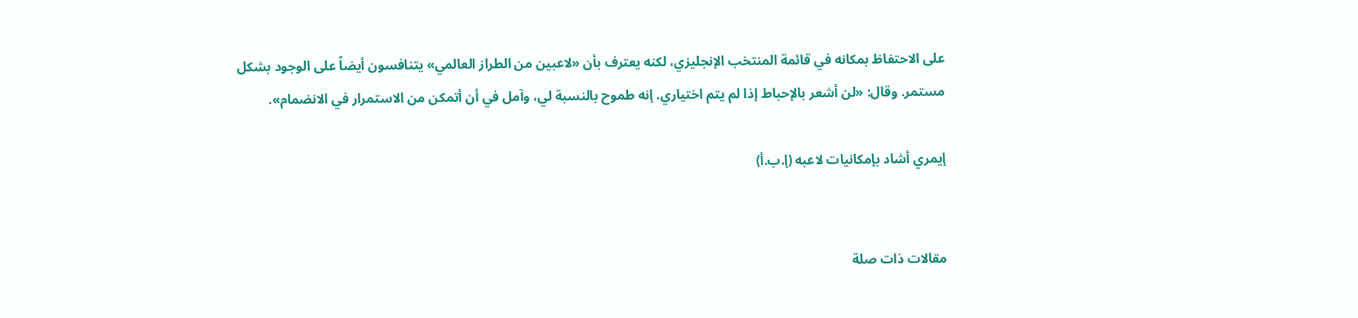على الاحتفاظ بمكانه في قائمة المنتخب الإنجليزي، لكنه يعترف بأن «لاعبين من الطراز العالمي» يتنافسون أيضاً على الوجود بشكل مستمر. وقال: «لن أشعر بالإحباط إذا لم يتم اختياري. إنه طموح بالنسبة لي، وآمل في أن أتمكن من الاستمرار في الانضمام».

إيمري أشاد بإمكانيات لاعبه (إ.ب.أ)


مقالات ذات صلة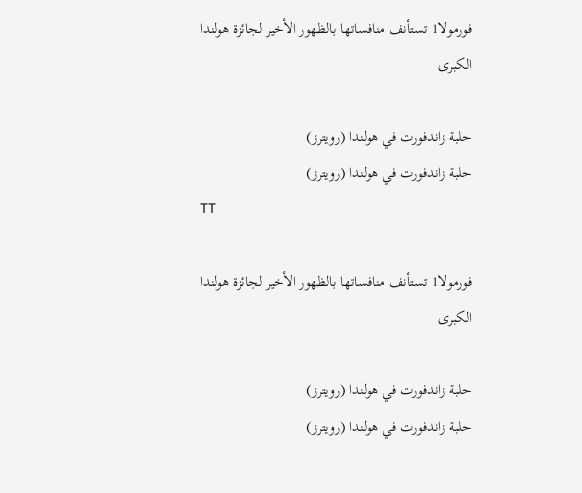فورمولا1 تستأنف منافساتها بالظهور الأخير لجائزة هولندا الكبرى

حلبة زاندفورت في هولندا (رويترز)
حلبة زاندفورت في هولندا (رويترز)
TT

فورمولا1 تستأنف منافساتها بالظهور الأخير لجائزة هولندا الكبرى

حلبة زاندفورت في هولندا (رويترز)
حلبة زاندفورت في هولندا (رويترز)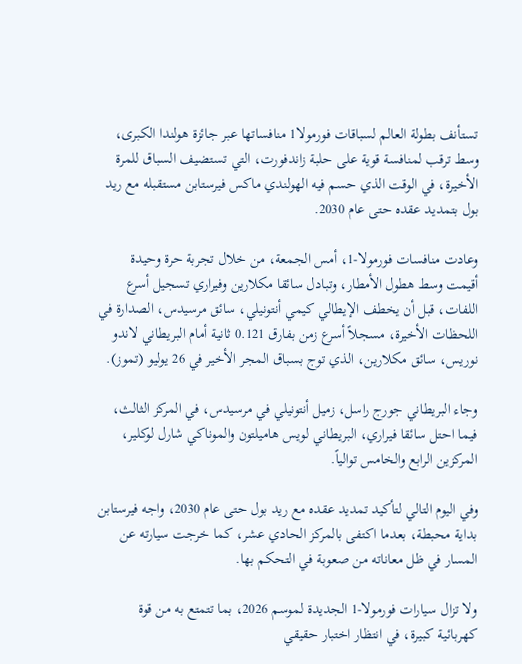تستأنف بطولة العالم لسباقات فورمولا1 منافساتها عبر جائزة هولندا الكبرى، وسط ترقب لمنافسة قوية على حلبة زاندفورت، التي تستضيف السباق للمرة الأخيرة، في الوقت الذي حسم فيه الهولندي ماكس فيرستابن مستقبله مع ريد بول بتمديد عقده حتى عام 2030.

وعادت منافسات فورمولا-1، أمس الجمعة، من خلال تجربة حرة وحيدة أقيمت وسط هطول الأمطار، وتبادل سائقا مكلارين وفيراري تسجيل أسرع اللفات، قبل أن يخطف الإيطالي كيمي أنتونيلي، سائق مرسيدس، الصدارة في اللحظات الأخيرة، مسجلاً أسرع زمن بفارق 0.121 ثانية أمام البريطاني لاندو نوريس، سائق مكلارين، الذي توج بسباق المجر الأخير في 26 يوليو (تموز).

وجاء البريطاني جورج راسل، زميل أنتونيلي في مرسيدس، في المركز الثالث، فيما احتل سائقا فيراري، البريطاني لويس هاميلتون والموناكي شارل لوكلير، المركزين الرابع والخامس توالياً.

وفي اليوم التالي لتأكيد تمديد عقده مع ريد بول حتى عام 2030، واجه فيرستابن بداية محبطة، بعدما اكتفى بالمركز الحادي عشر، كما خرجت سيارته عن المسار في ظل معاناته من صعوبة في التحكم بها.

ولا تزال سيارات فورمولا-1 الجديدة لموسم 2026، بما تتمتع به من قوة كهربائية كبيرة، في انتظار اختبار حقيقي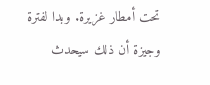تحت أمطار غزيرة. وبدا لفترة وجيزة أن ذلك سيحدث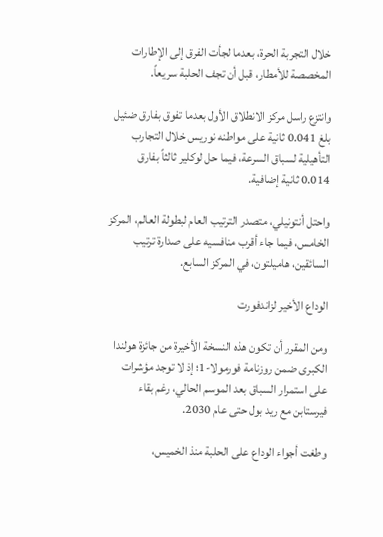خلال التجربة الحرة، بعدما لجأت الفرق إلى الإطارات المخصصة للأمطار، قبل أن تجف الحلبة سريعاً.

وانتزع راسل مركز الانطلاق الأول بعدما تفوق بفارق ضئيل بلغ 0.041 ثانية على مواطنه نوريس خلال التجارب التأهيلية لسباق السرعة، فيما حل لوكلير ثالثاً بفارق 0.014 ثانية إضافية.

واحتل أنتونيلي، متصدر الترتيب العام لبطولة العالم، المركز الخامس، فيما جاء أقرب منافسيه على صدارة ترتيب السائقين، هاميلتون، في المركز السابع.

الوداع الأخير لزاندفورت

ومن المقرر أن تكون هذه النسخة الأخيرة من جائزة هولندا الكبرى ضمن روزنامة فورمولا-1؛ إذ لا توجد مؤشرات على استمرار السباق بعد الموسم الحالي، رغم بقاء فيرستابن مع ريد بول حتى عام 2030.

وطغت أجواء الوداع على الحلبة منذ الخميس،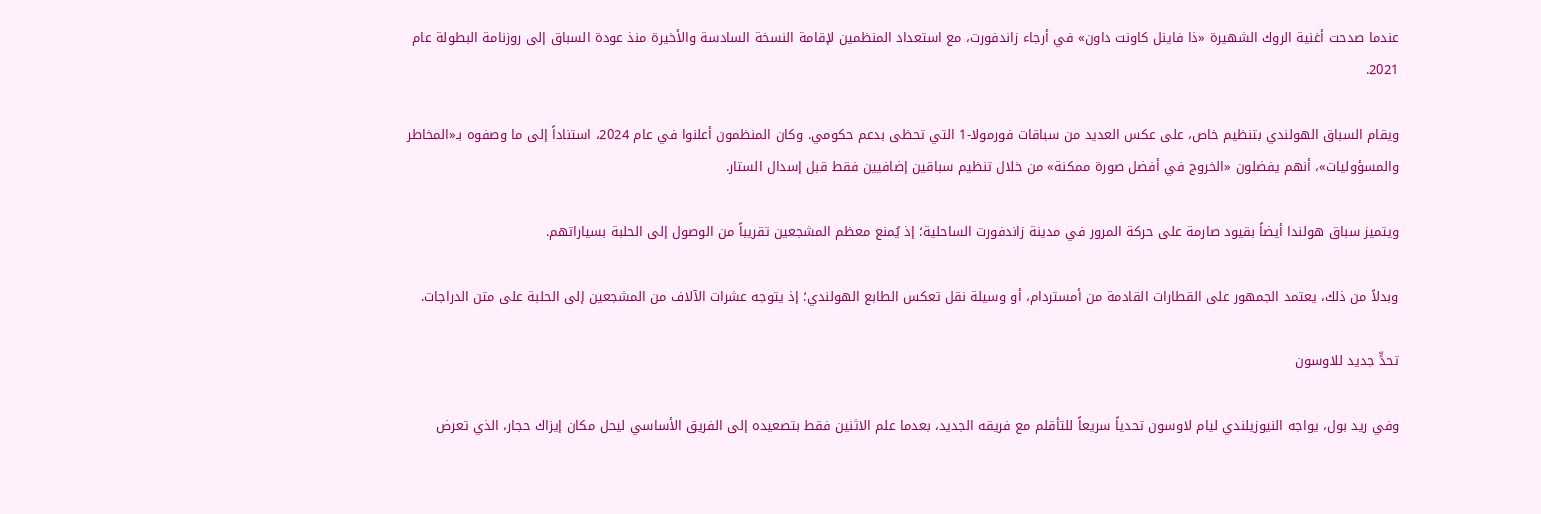عندما صدحت أغنية الروك الشهيرة «ذا فاينل كاونت داون» في أرجاء زاندفورت، مع استعداد المنظمين لإقامة النسخة السادسة والأخيرة منذ عودة السباق إلى روزنامة البطولة عام 2021.

ويقام السباق الهولندي بتنظيم خاص، على عكس العديد من سباقات فورمولا-1 التي تحظى بدعم حكومي. وكان المنظمون أعلنوا في عام 2024، استناداً إلى ما وصفوه بـ«المخاطر والمسؤوليات»، أنهم يفضلون «الخروج في أفضل صورة ممكنة» من خلال تنظيم سباقين إضافيين فقط قبل إسدال الستار.

ويتميز سباق هولندا أيضاً بقيود صارمة على حركة المرور في مدينة زاندفورت الساحلية؛ إذ يُمنع معظم المشجعين تقريباً من الوصول إلى الحلبة بسياراتهم.

وبدلاً من ذلك، يعتمد الجمهور على القطارات القادمة من أمستردام، أو وسيلة نقل تعكس الطابع الهولندي؛ إذ يتوجه عشرات الآلاف من المشجعين إلى الحلبة على متن الدراجات.

تحدٍّ جديد للاوسون

وفي ريد بول، يواجه النيوزيلندي ليام لاوسون تحدياً سريعاً للتأقلم مع فريقه الجديد، بعدما علم الاثنين فقط بتصعيده إلى الفريق الأساسي ليحل مكان إيزاك حجار، الذي تعرض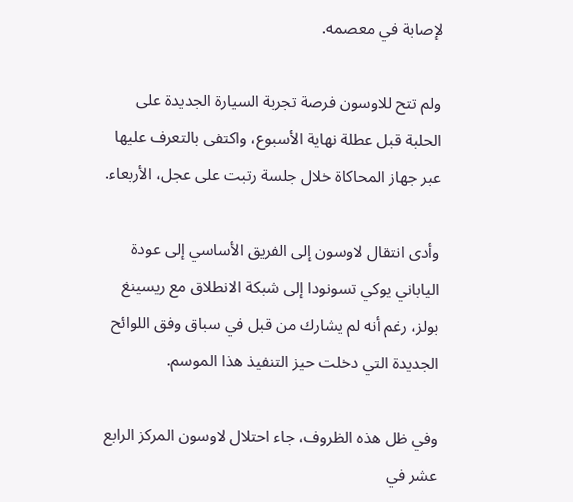لإصابة في معصمه.

ولم تتح للاوسون فرصة تجربة السيارة الجديدة على الحلبة قبل عطلة نهاية الأسبوع، واكتفى بالتعرف عليها عبر جهاز المحاكاة خلال جلسة رتبت على عجل، الأربعاء.

وأدى انتقال لاوسون إلى الفريق الأساسي إلى عودة الياباني يوكي تسونودا إلى شبكة الانطلاق مع ريسينغ بولز، رغم أنه لم يشارك من قبل في سباق وفق اللوائح الجديدة التي دخلت حيز التنفيذ هذا الموسم.

وفي ظل هذه الظروف، جاء احتلال لاوسون المركز الرابع عشر في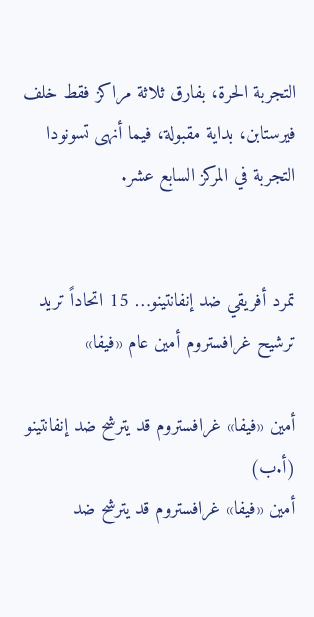التجربة الحرة، بفارق ثلاثة مراكز فقط خلف فيرستابن، بداية مقبولة، فيما أنهى تسونودا التجربة في المركز السابع عشر.


تمرد أفريقي ضد إنفانتينو… 15 اتحاداً تريد ترشيح غرافستروم أمين عام «فيفا»

أمين «فيفا» غرافستروم قد يترشح ضد إنفانتينو (أ.ب)
أمين «فيفا» غرافستروم قد يترشح ضد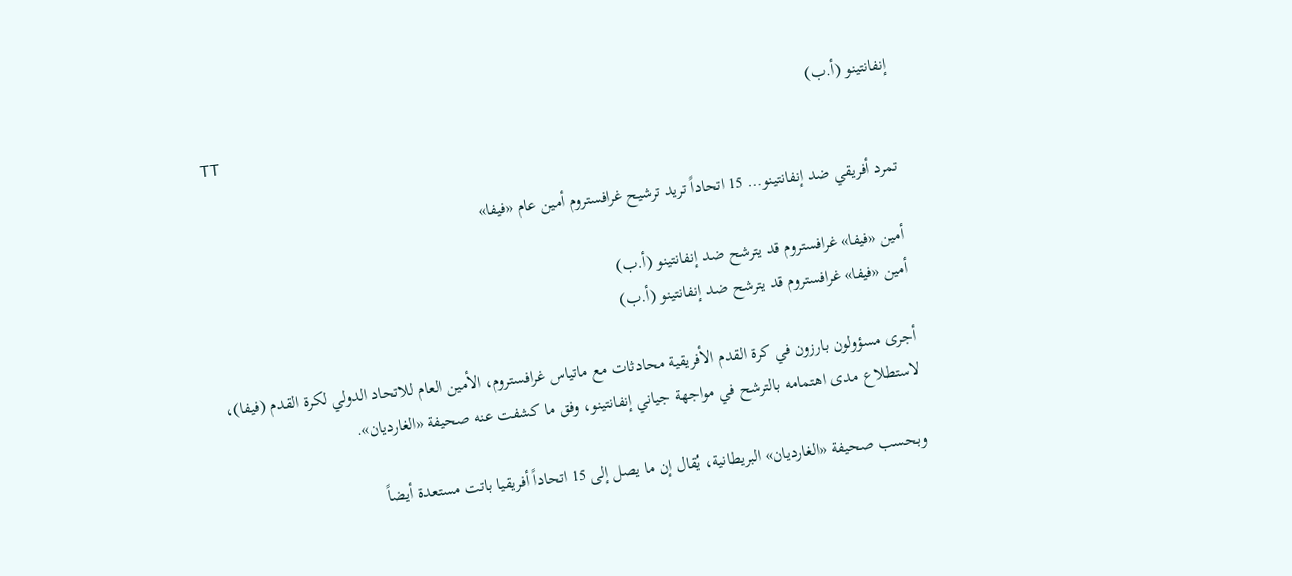إنفانتينو (أ.ب)
TT

تمرد أفريقي ضد إنفانتينو… 15 اتحاداً تريد ترشيح غرافستروم أمين عام «فيفا»

أمين «فيفا» غرافستروم قد يترشح ضد إنفانتينو (أ.ب)
أمين «فيفا» غرافستروم قد يترشح ضد إنفانتينو (أ.ب)

أجرى مسؤولون بارزون في كرة القدم الأفريقية محادثات مع ماتياس غرافستروم، الأمين العام للاتحاد الدولي لكرة القدم (فيفا)، لاستطلاع مدى اهتمامه بالترشح في مواجهة جياني إنفانتينو، وفق ما كشفت عنه صحيفة «الغارديان».

وبحسب صحيفة «الغارديان» البريطانية، يُقال إن ما يصل إلى 15 اتحاداً أفريقيا باتت مستعدة أيضاً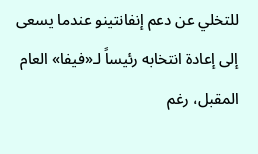للتخلي عن دعم إنفانتينو عندما يسعى إلى إعادة انتخابه رئيساً لـ«فيفا» العام المقبل، رغم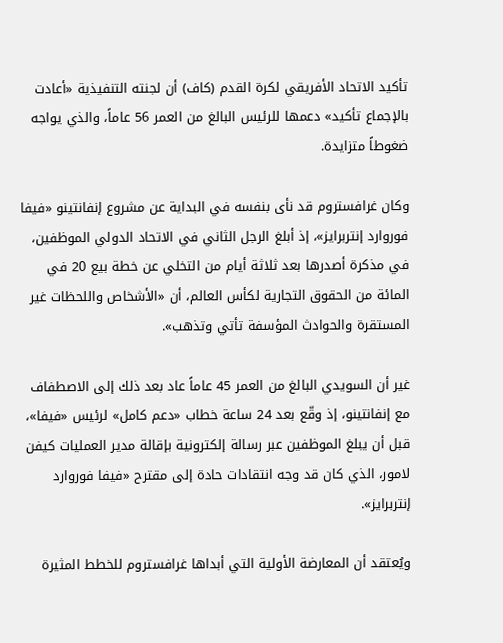تأكيد الاتحاد الأفريقي لكرة القدم (كاف) أن لجنته التنفيذية «أعادت بالإجماع تأكيد» دعمها للرئيس البالغ من العمر 56 عاماً، والذي يواجه ضغوطاً متزايدة.

وكان غرافستروم قد نأى بنفسه في البداية عن مشروع إنفانتينو «فيفا فوروارد إنتربرايز»، إذ أبلغ الرجل الثاني في الاتحاد الدولي الموظفين، في مذكرة أصدرها بعد ثلاثة أيام من التخلي عن خطة بيع 20 في المائة من الحقوق التجارية لكأس العالم، أن «الأشخاص واللحظات غير المستقرة والحوادث المؤسفة تأتي وتذهب».

غير أن السويدي البالغ من العمر 45 عاماً عاد بعد ذلك إلى الاصطفاف مع إنفانتينو، إذ وقّع بعد 24 ساعة خطاب «دعم كامل» لرئيس «فيفا»، قبل أن يبلغ الموظفين عبر رسالة إلكترونية بإقالة مدير العمليات كيفن لامور، الذي كان قد وجه انتقادات حادة إلى مقترح «فيفا فوروارد إنتربرايز».

ويُعتقد أن المعارضة الأولية التي أبداها غرافستروم للخطط المثيرة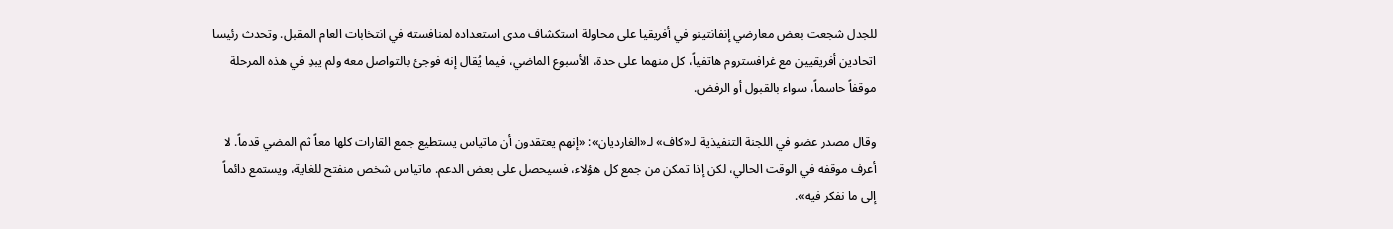للجدل شجعت بعض معارضي إنفانتينو في أفريقيا على محاولة استكشاف مدى استعداده لمنافسته في انتخابات العام المقبل. وتحدث رئيسا اتحادين أفريقيين مع غرافستروم هاتفياً، كل منهما على حدة، الأسبوع الماضي، فيما يُقال إنه فوجئ بالتواصل معه ولم يبدِ في هذه المرحلة موقفاً حاسماً، سواء بالقبول أو الرفض.

وقال مصدر عضو في اللجنة التنفيذية لـ«كاف» لـ«الغارديان»: «إنهم يعتقدون أن ماتياس يستطيع جمع القارات كلها معاً ثم المضي قدماً. لا أعرف موقفه في الوقت الحالي، لكن إذا تمكن من جمع كل هؤلاء، فسيحصل على بعض الدعم. ماتياس شخص منفتح للغاية، ويستمع دائماً إلى ما نفكر فيه».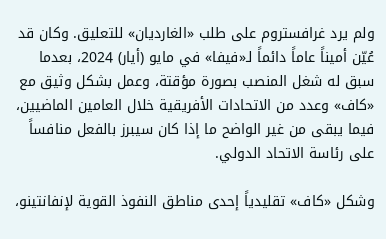ولم يرد غرافستروم على طلب «الغارديان» للتعليق. وكان قد عُيّن أميناً عاماً دائماً لـ«فيفا» في مايو (أيار) 2024، بعدما سبق له شغل المنصب بصورة مؤقتة، وعمل بشكل وثيق مع «كاف» وعدد من الاتحادات الأفريقية خلال العامين الماضيين، فيما يبقى من غير الواضح ما إذا كان سيبرز بالفعل منافساً على رئاسة الاتحاد الدولي.

وشكل «كاف» تقليدياً إحدى مناطق النفوذ القوية لإنفانتينو،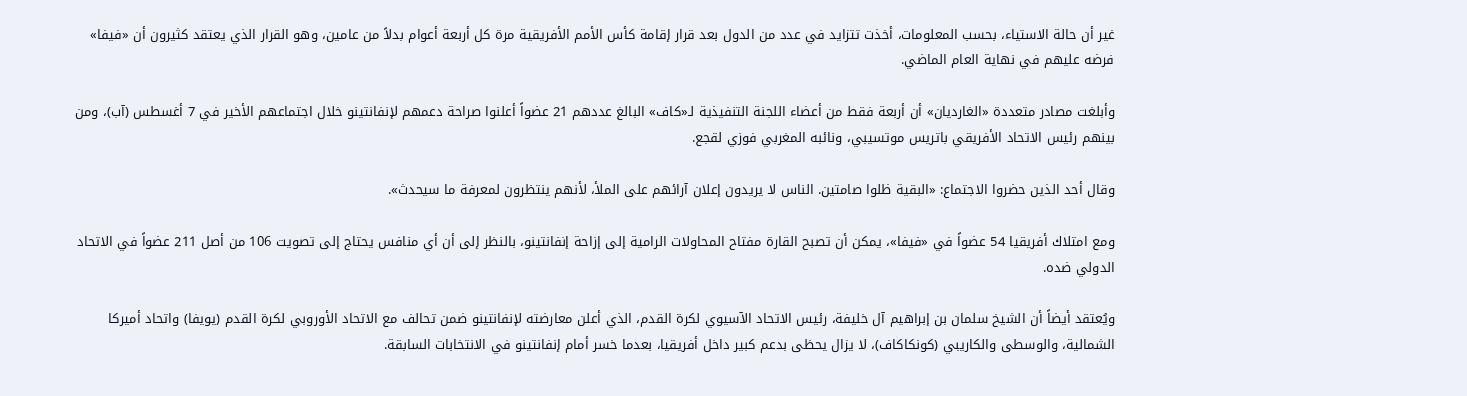غير أن حالة الاستياء، بحسب المعلومات، أخذت تتزايد في عدد من الدول بعد قرار إقامة كأس الأمم الأفريقية مرة كل أربعة أعوام بدلاً من عامين، وهو القرار الذي يعتقد كثيرون أن «فيفا» فرضه عليهم في نهاية العام الماضي.

وأبلغت مصادر متعددة «الغارديان» أن أربعة فقط من أعضاء اللجنة التنفيذية لـ«كاف» البالغ عددهم 21 عضواً أعلنوا صراحة دعمهم لإنفانتينو خلال اجتماعهم الأخير في 7 أغسطس (آب)، ومن بينهم رئيس الاتحاد الأفريقي باتريس موتسيبي، ونائبه المغربي فوزي لقجع.

وقال أحد الذين حضروا الاجتماع: «البقية ظلوا صامتين. الناس لا يريدون إعلان آرائهم على الملأ، لأنهم ينتظرون لمعرفة ما سيحدث».

ومع امتلاك أفريقيا 54 عضواً في «فيفا»، يمكن أن تصبح القارة مفتاح المحاولات الرامية إلى إزاحة إنفانتينو، بالنظر إلى أن أي منافس يحتاج إلى تصويت 106 من أصل 211 عضواً في الاتحاد الدولي ضده.

ويُعتقد أيضاً أن الشيخ سلمان بن إبراهيم آل خليفة، رئيس الاتحاد الآسيوي لكرة القدم، الذي أعلن معارضته لإنفانتينو ضمن تحالف مع الاتحاد الأوروبي لكرة القدم (يويفا) واتحاد أميركا الشمالية، والوسطى والكاريبي (كونكاكاف)، لا يزال يحظى بدعم كبير داخل أفريقيا، بعدما خسر أمام إنفانتينو في الانتخابات السابقة.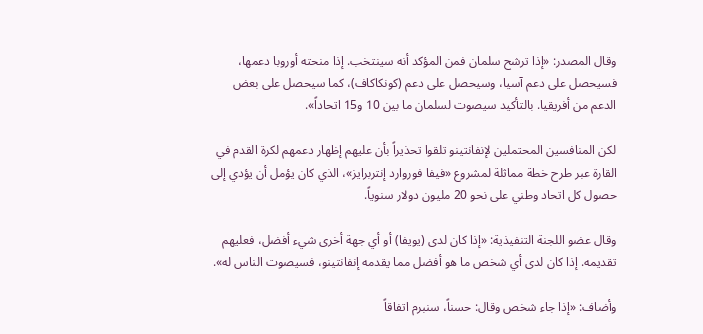وقال المصدر: «إذا ترشح سلمان فمن المؤكد أنه سينتخب. إذا منحته أوروبا دعمها، فسيحصل على دعم آسيا، وسيحصل على دعم (كونكاكاف)، كما سيحصل على بعض الدعم من أفريقيا. بالتأكيد سيصوت لسلمان ما بين 10 و15 اتحاداً».

لكن المنافسين المحتملين لإنفانتينو تلقوا تحذيراً بأن عليهم إظهار دعمهم لكرة القدم في القارة عبر طرح خطة مماثلة لمشروع «فيفا فوروارد إنتربرايز»، الذي كان يؤمل أن يؤدي إلى حصول كل اتحاد وطني على نحو 20 مليون دولار سنوياً.

وقال عضو اللجنة التنفيذية: «إذا كان لدى (يويفا) أو أي جهة أخرى شيء أفضل، فعليهم تقديمه. إذا كان لدى أي شخص ما هو أفضل مما يقدمه إنفانتينو، فسيصوت الناس له».

وأضاف: «إذا جاء شخص وقال: حسناً، سنبرم اتفاقاً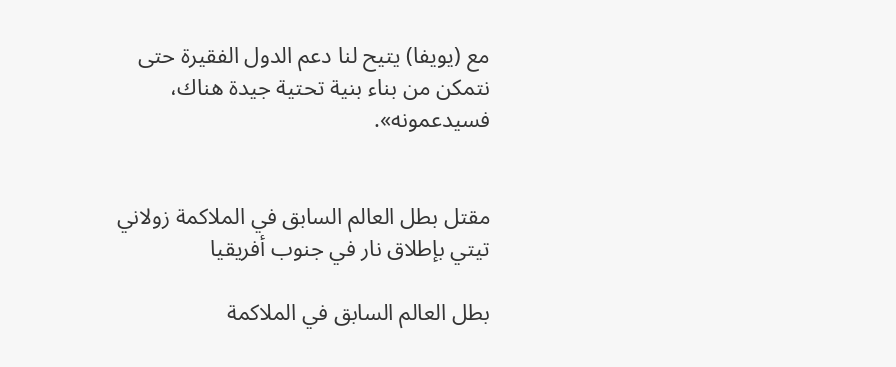مع (يويفا) يتيح لنا دعم الدول الفقيرة حتى نتمكن من بناء بنية تحتية جيدة هناك، فسيدعمونه».


مقتل بطل العالم السابق في الملاكمة زولاني تيتي بإطلاق نار في جنوب أفريقيا

بطل العالم السابق في الملاكمة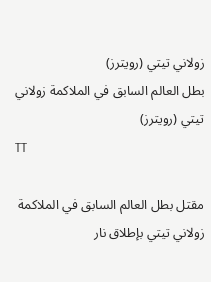زولاني تيتي (رويترز)
بطل العالم السابق في الملاكمة زولاني تيتي (رويترز)
TT

مقتل بطل العالم السابق في الملاكمة زولاني تيتي بإطلاق نار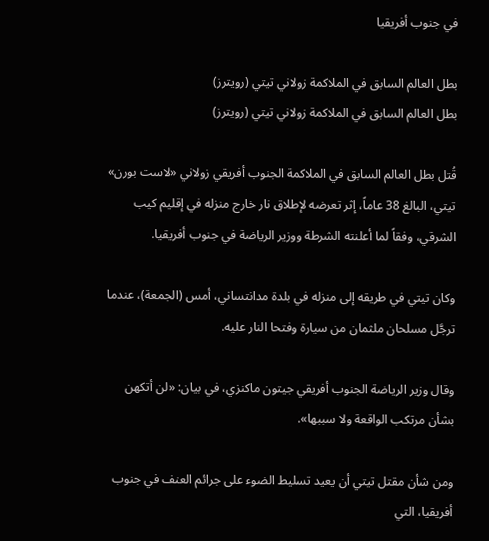في جنوب أفريقيا

بطل العالم السابق في الملاكمة زولاني تيتي (رويترز)
بطل العالم السابق في الملاكمة زولاني تيتي (رويترز)

قُتل بطل العالم السابق في الملاكمة الجنوب أفريقي زولاني «لاست بورن» تيتي، البالغ 38 عاماً، إثر تعرضه لإطلاق نار خارج منزله في إقليم كيب الشرقي، وفقاً لما أعلنته الشرطة ووزير الرياضة في جنوب أفريقيا.

وكان تيتي في طريقه إلى منزله في بلدة مدانتساني، أمس (الجمعة)، عندما ترجَّل مسلحان ملثمان من سيارة وفتحا النار عليه.

وقال وزير الرياضة الجنوب أفريقي جيتون ماكنزي، في بيان: «لن أتكهن بشأن مرتكب الواقعة ولا سببها».

ومن شأن مقتل تيتي أن يعيد تسليط الضوء على جرائم العنف في جنوب أفريقيا، التي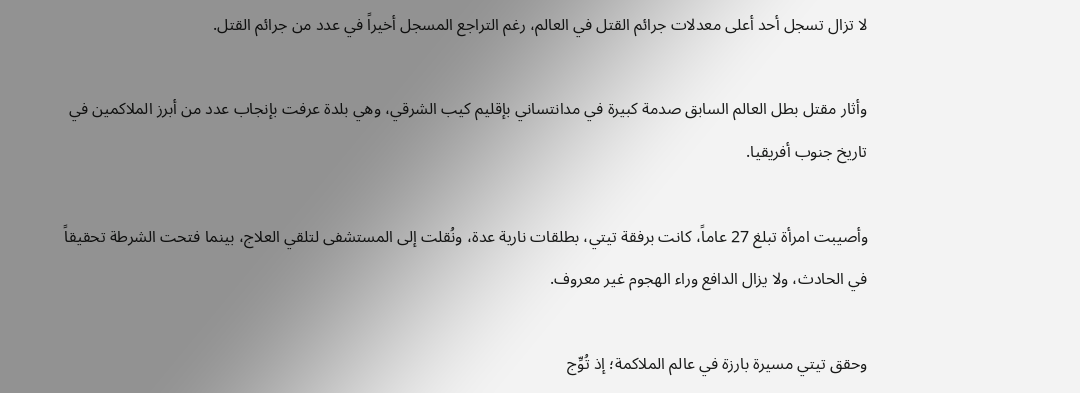لا تزال تسجل أحد أعلى معدلات جرائم القتل في العالم، رغم التراجع المسجل أخيراً في عدد من جرائم القتل.

وأثار مقتل بطل العالم السابق صدمة كبيرة في مدانتساني بإقليم كيب الشرقي، وهي بلدة عرفت بإنجاب عدد من أبرز الملاكمين في تاريخ جنوب أفريقيا.

وأصيبت امرأة تبلغ 27 عاماً، كانت برفقة تيتي، بطلقات نارية عدة، ونُقلت إلى المستشفى لتلقي العلاج، بينما فتحت الشرطة تحقيقاً في الحادث، ولا يزال الدافع وراء الهجوم غير معروف.

وحقق تيتي مسيرة بارزة في عالم الملاكمة؛ إذ تُوِّج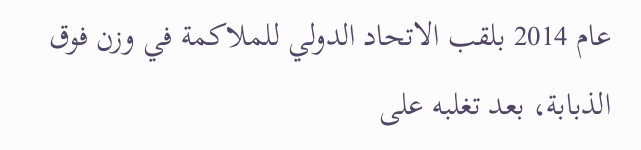عام 2014 بلقب الاتحاد الدولي للملاكمة في وزن فوق الذبابة، بعد تغلبه على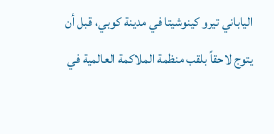الياباني تيرو كينوشيتا في مدينة كوبي، قبل أن يتوج لاحقاً بلقب منظمة الملاكمة العالمية في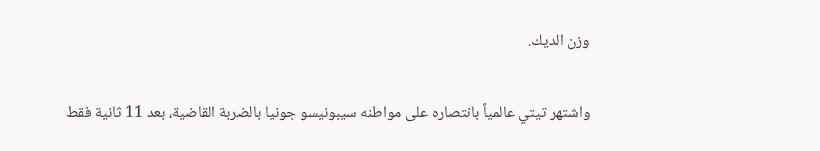وزن الديك.

واشتهر تيتي عالمياً بانتصاره على مواطنه سيبونيسو جونيا بالضربة القاضية، بعد 11 ثانية فقط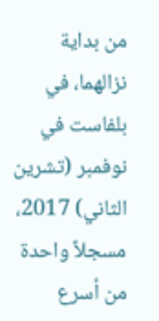من بداية نزالهما، في بلفاست في نوفمبر (تشرين الثاني) 2017، مسجلاً واحدة من أسرع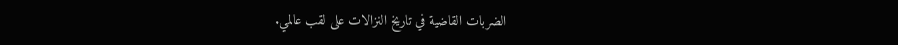الضربات القاضية في تاريخ النزالات على لقب عالمي.